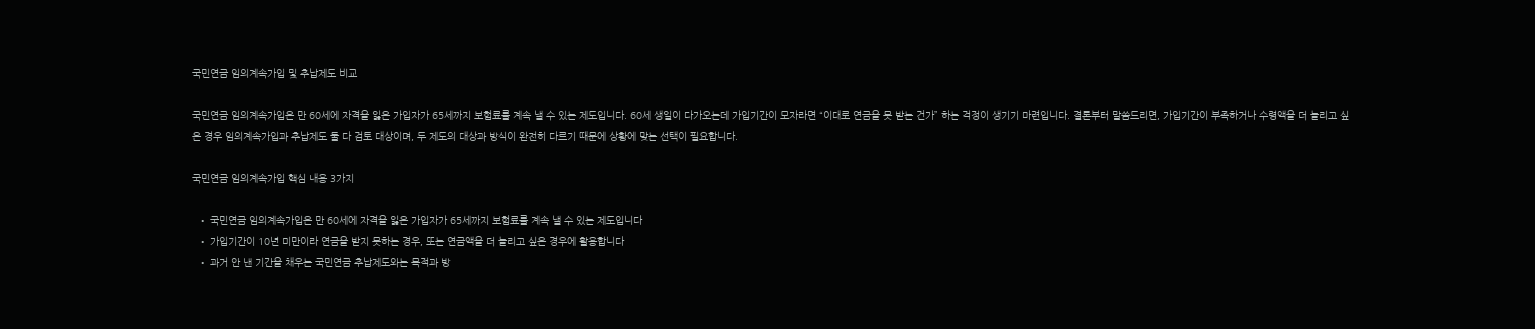국민연금 임의계속가입 및 추납제도 비교

국민연금 임의계속가입은 만 60세에 자격을 잃은 가입자가 65세까지 보험료를 계속 낼 수 있는 제도입니다. 60세 생일이 다가오는데 가입기간이 모자라면 “이대로 연금을 못 받는 건가” 하는 걱정이 생기기 마련입니다. 결론부터 말씀드리면, 가입기간이 부족하거나 수령액을 더 늘리고 싶은 경우 임의계속가입과 추납제도 둘 다 검토 대상이며, 두 제도의 대상과 방식이 완전히 다르기 때문에 상황에 맞는 선택이 필요합니다.

국민연금 임의계속가입 핵심 내용 3가지

  • 국민연금 임의계속가입은 만 60세에 자격을 잃은 가입자가 65세까지 보험료를 계속 낼 수 있는 제도입니다
  • 가입기간이 10년 미만이라 연금을 받지 못하는 경우, 또는 연금액을 더 늘리고 싶은 경우에 활용합니다
  • 과거 안 낸 기간을 채우는 국민연금 추납제도와는 목적과 방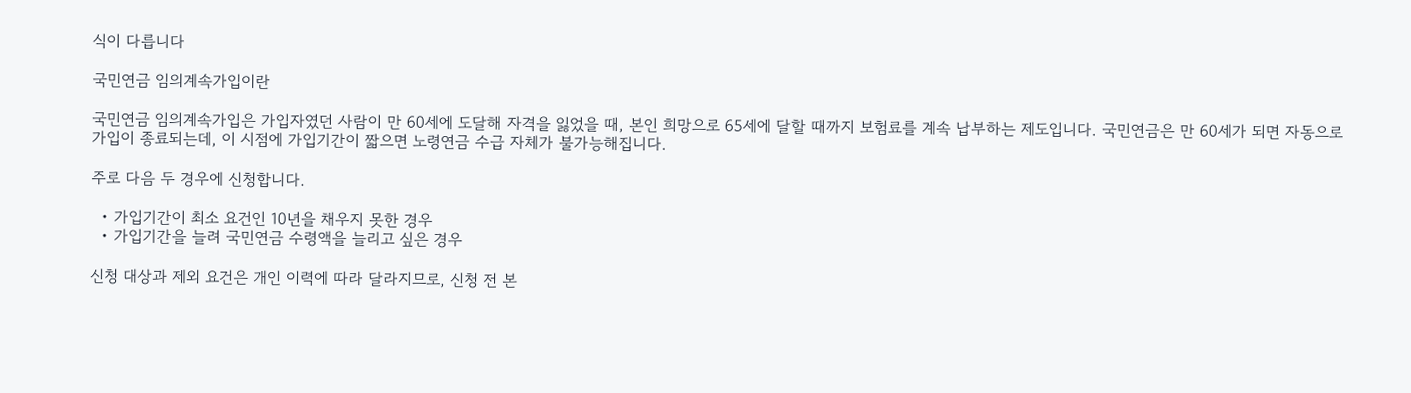식이 다릅니다

국민연금 임의계속가입이란

국민연금 임의계속가입은 가입자였던 사람이 만 60세에 도달해 자격을 잃었을 때, 본인 희망으로 65세에 달할 때까지 보험료를 계속 납부하는 제도입니다. 국민연금은 만 60세가 되면 자동으로 가입이 종료되는데, 이 시점에 가입기간이 짧으면 노령연금 수급 자체가 불가능해집니다.

주로 다음 두 경우에 신청합니다.

  • 가입기간이 최소 요건인 10년을 채우지 못한 경우
  • 가입기간을 늘려 국민연금 수령액을 늘리고 싶은 경우

신청 대상과 제외 요건은 개인 이력에 따라 달라지므로, 신청 전 본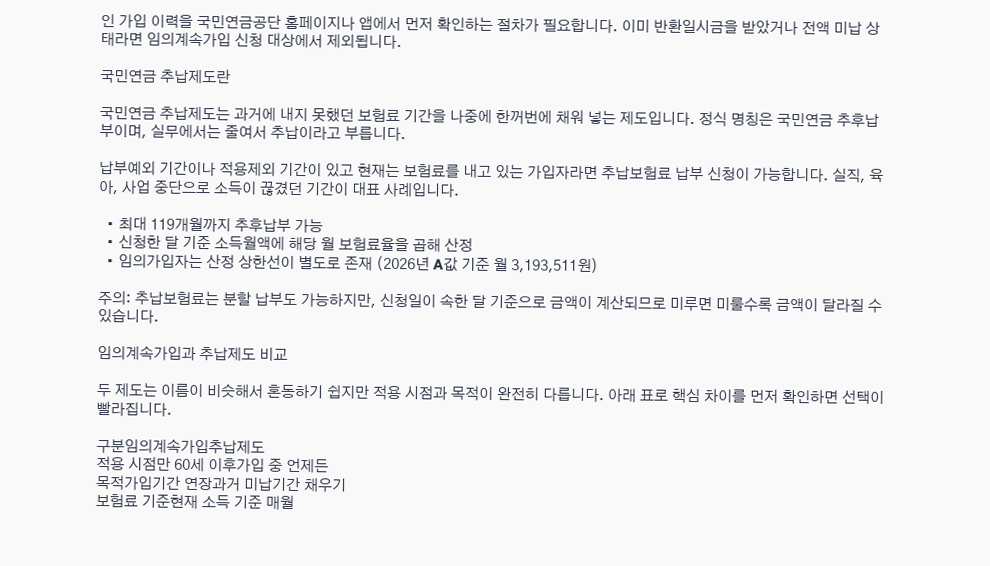인 가입 이력을 국민연금공단 홈페이지나 앱에서 먼저 확인하는 절차가 필요합니다. 이미 반환일시금을 받았거나 전액 미납 상태라면 임의계속가입 신청 대상에서 제외됩니다.

국민연금 추납제도란

국민연금 추납제도는 과거에 내지 못했던 보험료 기간을 나중에 한꺼번에 채워 넣는 제도입니다. 정식 명칭은 국민연금 추후납부이며, 실무에서는 줄여서 추납이라고 부릅니다.

납부예외 기간이나 적용제외 기간이 있고 현재는 보험료를 내고 있는 가입자라면 추납보험료 납부 신청이 가능합니다. 실직, 육아, 사업 중단으로 소득이 끊겼던 기간이 대표 사례입니다.

  • 최대 119개월까지 추후납부 가능
  • 신청한 달 기준 소득월액에 해당 월 보험료율을 곱해 산정
  • 임의가입자는 산정 상한선이 별도로 존재 (2026년 A값 기준 월 3,193,511원)

주의: 추납보험료는 분할 납부도 가능하지만, 신청일이 속한 달 기준으로 금액이 계산되므로 미루면 미룰수록 금액이 달라질 수 있습니다.

임의계속가입과 추납제도 비교

두 제도는 이름이 비슷해서 혼동하기 쉽지만 적용 시점과 목적이 완전히 다릅니다. 아래 표로 핵심 차이를 먼저 확인하면 선택이 빨라집니다.

구분임의계속가입추납제도
적용 시점만 60세 이후가입 중 언제든
목적가입기간 연장과거 미납기간 채우기
보험료 기준현재 소득 기준 매월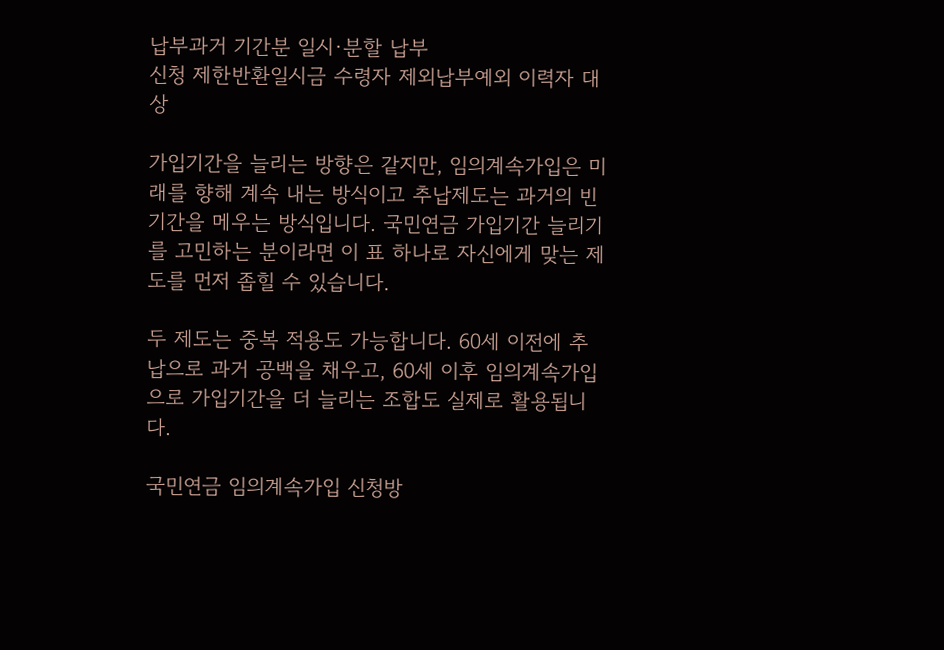납부과거 기간분 일시·분할 납부
신청 제한반환일시금 수령자 제외납부예외 이력자 대상

가입기간을 늘리는 방향은 같지만, 임의계속가입은 미래를 향해 계속 내는 방식이고 추납제도는 과거의 빈 기간을 메우는 방식입니다. 국민연금 가입기간 늘리기를 고민하는 분이라면 이 표 하나로 자신에게 맞는 제도를 먼저 좁힐 수 있습니다.

두 제도는 중복 적용도 가능합니다. 60세 이전에 추납으로 과거 공백을 채우고, 60세 이후 임의계속가입으로 가입기간을 더 늘리는 조합도 실제로 활용됩니다.

국민연금 임의계속가입 신청방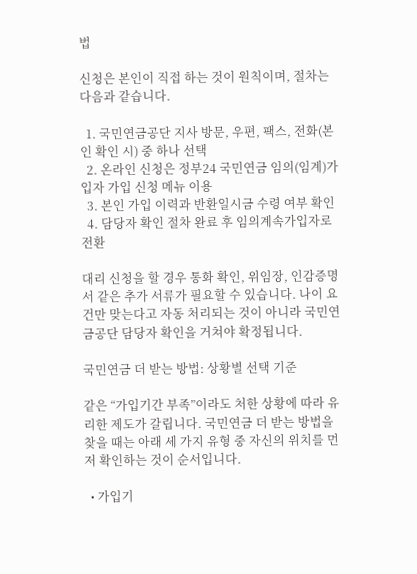법

신청은 본인이 직접 하는 것이 원칙이며, 절차는 다음과 같습니다.

  1. 국민연금공단 지사 방문, 우편, 팩스, 전화(본인 확인 시) 중 하나 선택
  2. 온라인 신청은 정부24 국민연금 임의(임계)가입자 가입 신청 메뉴 이용
  3. 본인 가입 이력과 반환일시금 수령 여부 확인
  4. 담당자 확인 절차 완료 후 임의계속가입자로 전환

대리 신청을 할 경우 통화 확인, 위임장, 인감증명서 같은 추가 서류가 필요할 수 있습니다. 나이 요건만 맞는다고 자동 처리되는 것이 아니라 국민연금공단 담당자 확인을 거쳐야 확정됩니다.

국민연금 더 받는 방법: 상황별 선택 기준

같은 “가입기간 부족”이라도 처한 상황에 따라 유리한 제도가 갈립니다. 국민연금 더 받는 방법을 찾을 때는 아래 세 가지 유형 중 자신의 위치를 먼저 확인하는 것이 순서입니다.

  • 가입기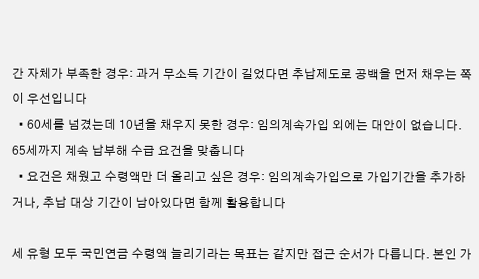간 자체가 부족한 경우: 과거 무소득 기간이 길었다면 추납제도로 공백을 먼저 채우는 쪽이 우선입니다
  • 60세를 넘겼는데 10년을 채우지 못한 경우: 임의계속가입 외에는 대안이 없습니다. 65세까지 계속 납부해 수급 요건을 맞춥니다
  • 요건은 채웠고 수령액만 더 올리고 싶은 경우: 임의계속가입으로 가입기간을 추가하거나, 추납 대상 기간이 남아있다면 함께 활용합니다

세 유형 모두 국민연금 수령액 늘리기라는 목표는 같지만 접근 순서가 다릅니다. 본인 가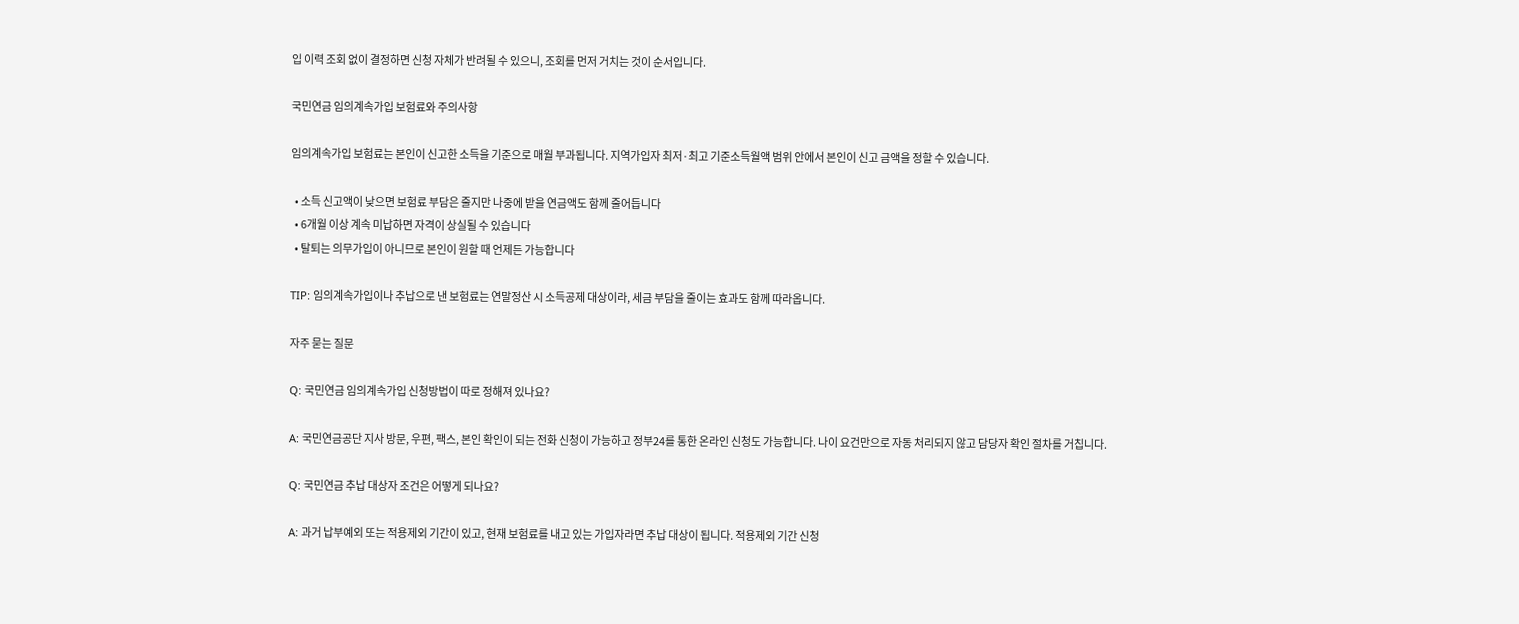입 이력 조회 없이 결정하면 신청 자체가 반려될 수 있으니, 조회를 먼저 거치는 것이 순서입니다.

국민연금 임의계속가입 보험료와 주의사항

임의계속가입 보험료는 본인이 신고한 소득을 기준으로 매월 부과됩니다. 지역가입자 최저·최고 기준소득월액 범위 안에서 본인이 신고 금액을 정할 수 있습니다.

  • 소득 신고액이 낮으면 보험료 부담은 줄지만 나중에 받을 연금액도 함께 줄어듭니다
  • 6개월 이상 계속 미납하면 자격이 상실될 수 있습니다
  • 탈퇴는 의무가입이 아니므로 본인이 원할 때 언제든 가능합니다

TIP: 임의계속가입이나 추납으로 낸 보험료는 연말정산 시 소득공제 대상이라, 세금 부담을 줄이는 효과도 함께 따라옵니다.

자주 묻는 질문

Q: 국민연금 임의계속가입 신청방법이 따로 정해져 있나요?

A: 국민연금공단 지사 방문, 우편, 팩스, 본인 확인이 되는 전화 신청이 가능하고 정부24를 통한 온라인 신청도 가능합니다. 나이 요건만으로 자동 처리되지 않고 담당자 확인 절차를 거칩니다.

Q: 국민연금 추납 대상자 조건은 어떻게 되나요?

A: 과거 납부예외 또는 적용제외 기간이 있고, 현재 보험료를 내고 있는 가입자라면 추납 대상이 됩니다. 적용제외 기간 신청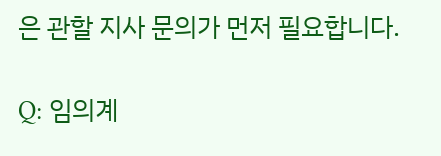은 관할 지사 문의가 먼저 필요합니다.

Q: 임의계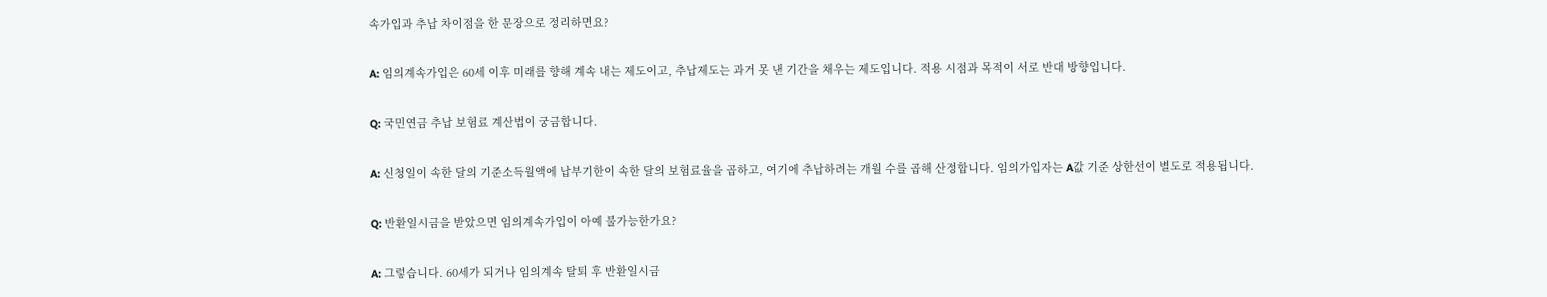속가입과 추납 차이점을 한 문장으로 정리하면요?

A: 임의계속가입은 60세 이후 미래를 향해 계속 내는 제도이고, 추납제도는 과거 못 낸 기간을 채우는 제도입니다. 적용 시점과 목적이 서로 반대 방향입니다.

Q: 국민연금 추납 보험료 계산법이 궁금합니다.

A: 신청일이 속한 달의 기준소득월액에 납부기한이 속한 달의 보험료율을 곱하고, 여기에 추납하려는 개월 수를 곱해 산정합니다. 임의가입자는 A값 기준 상한선이 별도로 적용됩니다.

Q: 반환일시금을 받았으면 임의계속가입이 아예 불가능한가요?

A: 그렇습니다. 60세가 되거나 임의계속 탈퇴 후 반환일시금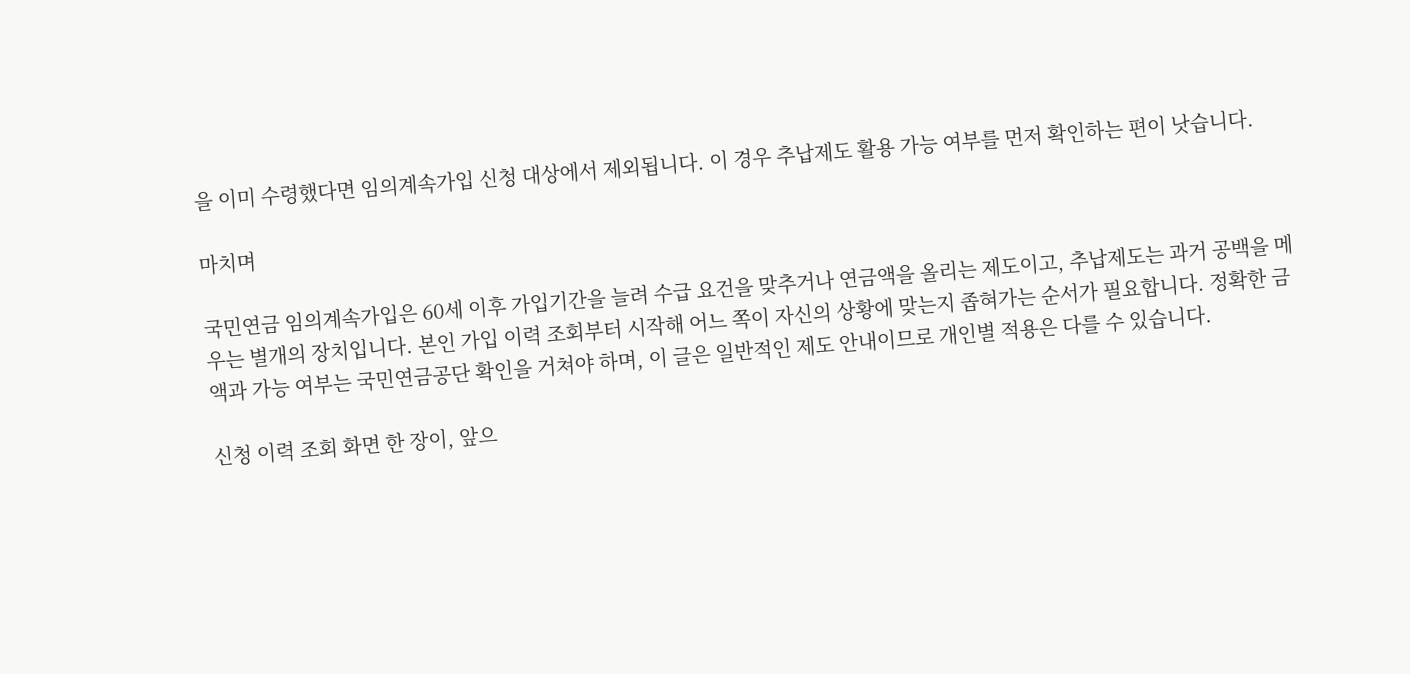을 이미 수령했다면 임의계속가입 신청 대상에서 제외됩니다. 이 경우 추납제도 활용 가능 여부를 먼저 확인하는 편이 낫습니다.

마치며

국민연금 임의계속가입은 60세 이후 가입기간을 늘려 수급 요건을 맞추거나 연금액을 올리는 제도이고, 추납제도는 과거 공백을 메우는 별개의 장치입니다. 본인 가입 이력 조회부터 시작해 어느 쪽이 자신의 상황에 맞는지 좁혀가는 순서가 필요합니다. 정확한 금액과 가능 여부는 국민연금공단 확인을 거쳐야 하며, 이 글은 일반적인 제도 안내이므로 개인별 적용은 다를 수 있습니다.

신청 이력 조회 화면 한 장이, 앞으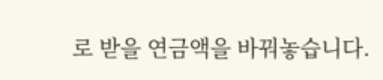로 받을 연금액을 바꿔놓습니다.